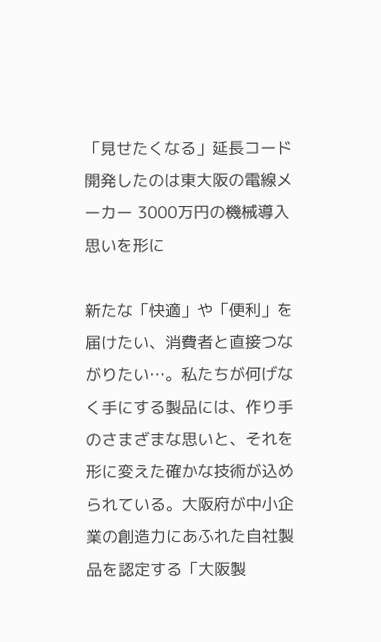「見せたくなる」延長コード 開発したのは東大阪の電線メーカー 3000万円の機械導入 思いを形に

新たな「快適」や「便利」を届けたい、消費者と直接つながりたい…。私たちが何げなく手にする製品には、作り手のさまざまな思いと、それを形に変えた確かな技術が込められている。大阪府が中小企業の創造力にあふれた自社製品を認定する「大阪製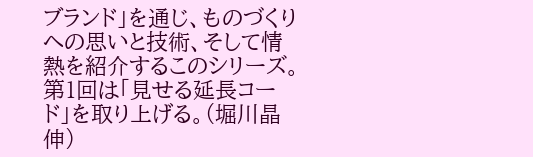ブランド」を通じ、ものづくりへの思いと技術、そして情熱を紹介するこのシリーズ。第1回は「見せる延長コード」を取り上げる。(堀川晶伸)